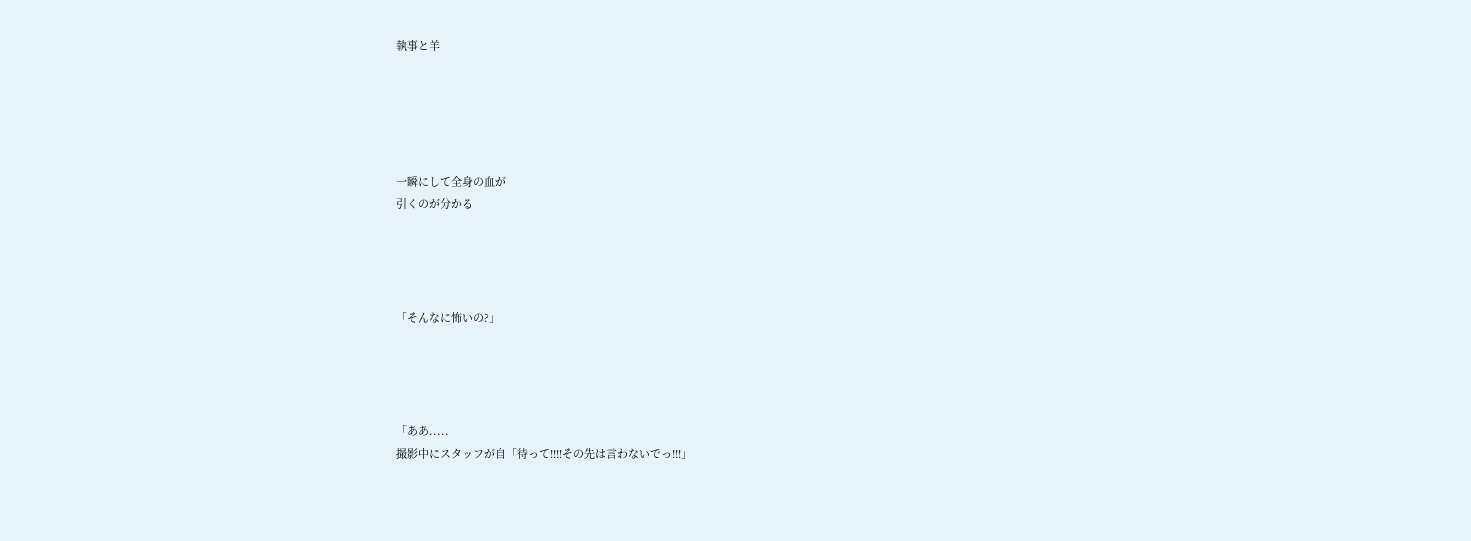執事と羊





一瞬にして全身の血が
引くのが分かる




「そんなに怖いの?」




「ああ.....
撮影中にスタッフが自「待って!!!!その先は言わないでっ!!!」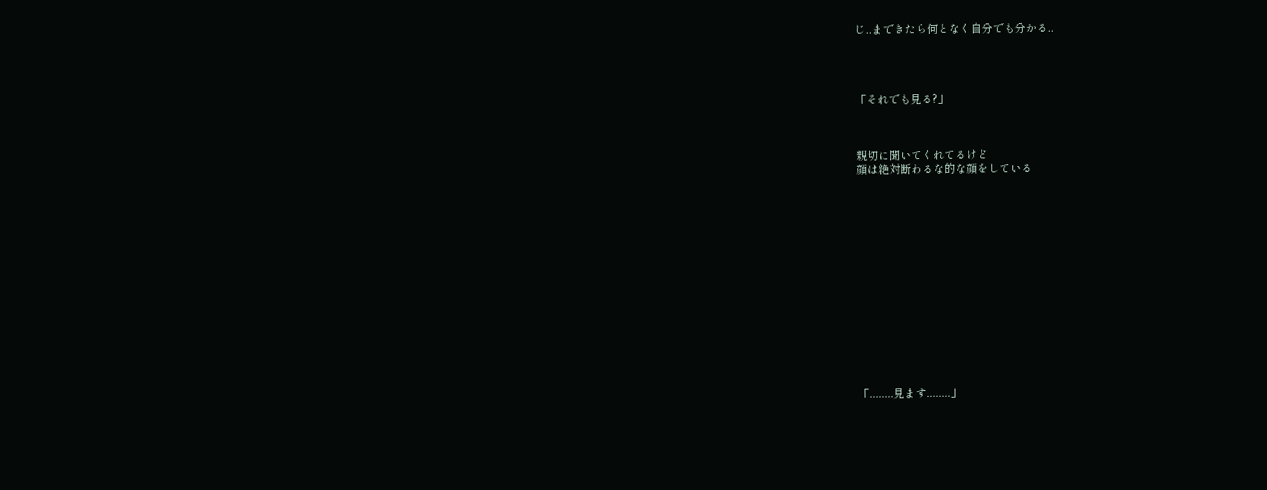じ..まできたら何となく自分でも分かる..




「それでも見る?」



親切に聞いてくれてるけど
顔は絶対断わるな的な顔をしている















「........見ます........」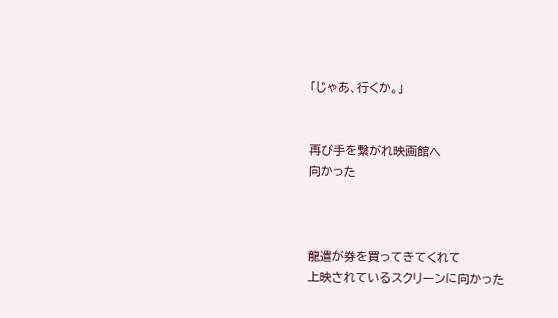「じゃあ、行くか。」


再び手を繋がれ映画館へ
向かった



龍遣が券を買ってきてくれて
上映されているスクリーンに向かった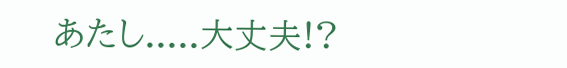あたし.....大丈夫!?